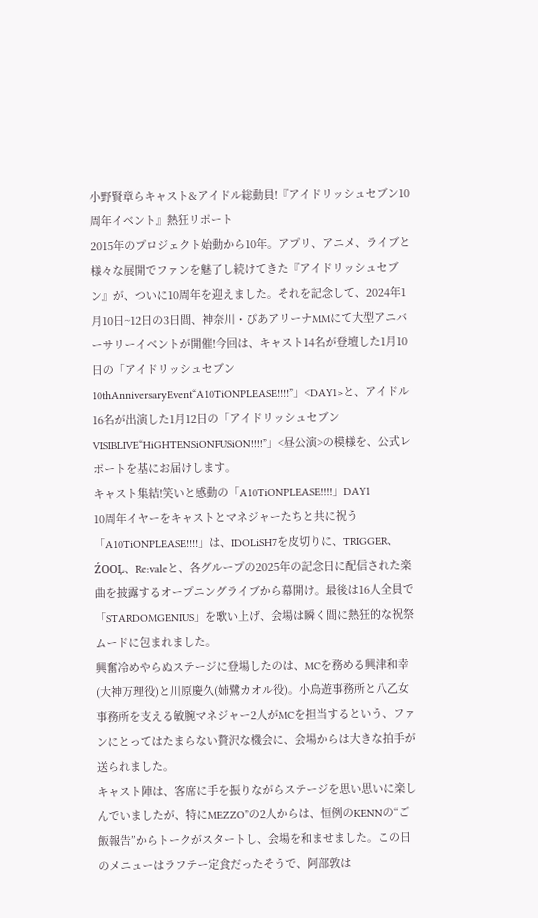小野賢章らキャスト&アイドル総動員!『アイドリッシュセブン10周年イベント』熱狂リポート
2015年のプロジェクト始動から10年。アプリ、アニメ、ライブと様々な展開でファンを魅了し続けてきた『アイドリッシュセブン』が、ついに10周年を迎えました。それを記念して、2024年1月10日~12日の3日間、神奈川・ぴあアリーナMMにて大型アニバーサリーイベントが開催!今回は、キャスト14名が登壇した1月10日の「アイドリッシュセブン10thAnniversaryEvent“A10TiONPLEASE!!!!”」<DAY1>と、アイドル16名が出演した1月12日の「アイドリッシュセブンVISIBLIVE“HiGHTENSiONFUSiON!!!!”」<昼公演>の模様を、公式レポートを基にお届けします。
キャスト集結!笑いと感動の「A10TiONPLEASE!!!!」DAY1
10周年イヤーをキャストとマネジャーたちと共に祝う「A10TiONPLEASE!!!!」は、IDOLiSH7を皮切りに、TRIGGER、ŹOOĻ、Re:valeと、各グループの2025年の記念日に配信された楽曲を披露するオープニングライブから幕開け。最後は16人全員で「STARDOMGENIUS」を歌い上げ、会場は瞬く間に熱狂的な祝祭ムードに包まれました。
興奮冷めやらぬステージに登場したのは、MCを務める興津和幸(大神万理役)と川原慶久(姉鷺カオル役)。小鳥遊事務所と八乙女事務所を支える敏腕マネジャー2人がMCを担当するという、ファンにとってはたまらない贅沢な機会に、会場からは大きな拍手が送られました。
キャスト陣は、客席に手を振りながらステージを思い思いに楽しんでいましたが、特にMEZZO”の2人からは、恒例のKENNの“ご飯報告”からトークがスタートし、会場を和ませました。この日のメニューはラフテー定食だったそうで、阿部敦は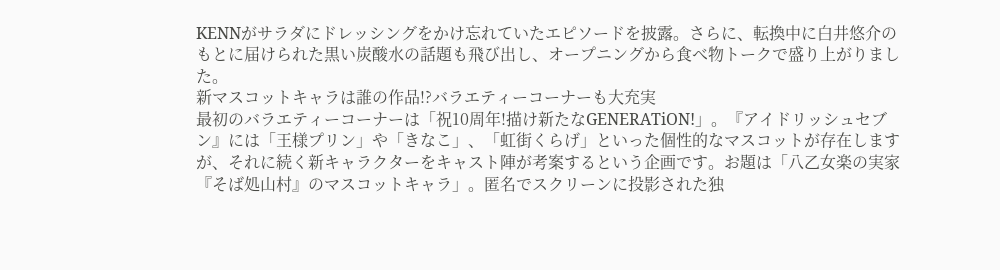KENNがサラダにドレッシングをかけ忘れていたエピソードを披露。さらに、転換中に白井悠介のもとに届けられた黒い炭酸水の話題も飛び出し、オープニングから食べ物トークで盛り上がりました。
新マスコットキャラは誰の作品!?バラエティーコーナーも大充実
最初のバラエティーコーナーは「祝10周年!描け新たなGENERATiON!」。『アイドリッシュセブン』には「王様プリン」や「きなこ」、「虹街くらげ」といった個性的なマスコットが存在しますが、それに続く新キャラクターをキャスト陣が考案するという企画です。お題は「八乙女楽の実家『そば処山村』のマスコットキャラ」。匿名でスクリーンに投影された独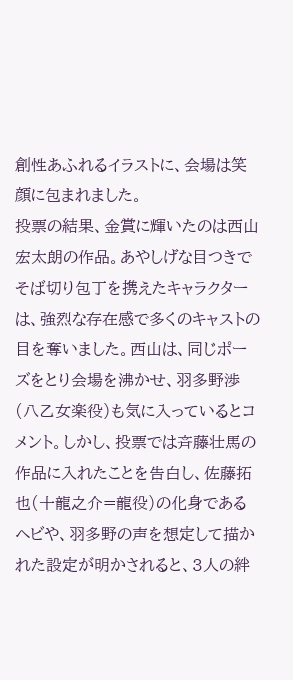創性あふれるイラストに、会場は笑顔に包まれました。
投票の結果、金賞に輝いたのは西山宏太朗の作品。あやしげな目つきでそば切り包丁を携えたキャラクターは、強烈な存在感で多くのキャストの目を奪いました。西山は、同じポーズをとり会場を沸かせ、羽多野渉(八乙女楽役)も気に入っているとコメント。しかし、投票では斉藤壮馬の作品に入れたことを告白し、佐藤拓也(十龍之介=龍役)の化身であるヘビや、羽多野の声を想定して描かれた設定が明かされると、3人の絆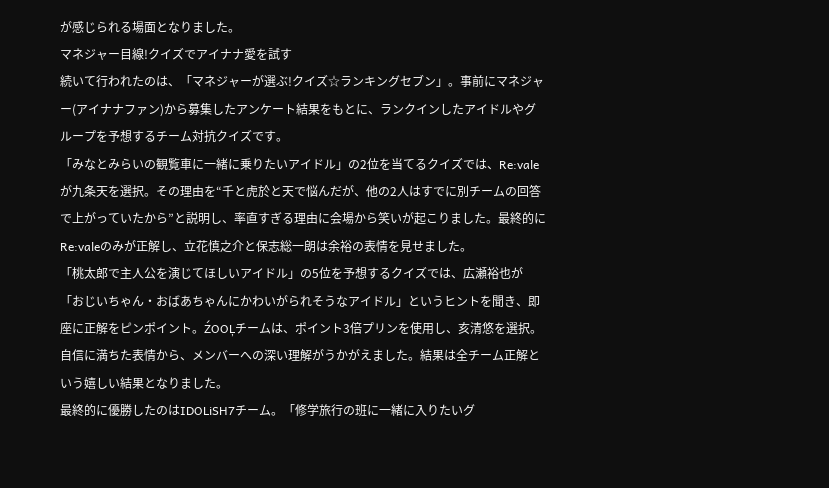が感じられる場面となりました。
マネジャー目線!クイズでアイナナ愛を試す
続いて行われたのは、「マネジャーが選ぶ!クイズ☆ランキングセブン」。事前にマネジャー(アイナナファン)から募集したアンケート結果をもとに、ランクインしたアイドルやグループを予想するチーム対抗クイズです。
「みなとみらいの観覧車に一緒に乗りたいアイドル」の2位を当てるクイズでは、Re:valeが九条天を選択。その理由を“千と虎於と天で悩んだが、他の2人はすでに別チームの回答で上がっていたから”と説明し、率直すぎる理由に会場から笑いが起こりました。最終的にRe:valeのみが正解し、立花慎之介と保志総一朗は余裕の表情を見せました。
「桃太郎で主人公を演じてほしいアイドル」の5位を予想するクイズでは、広瀬裕也が「おじいちゃん・おばあちゃんにかわいがられそうなアイドル」というヒントを聞き、即座に正解をピンポイント。ŹOOĻチームは、ポイント3倍プリンを使用し、亥清悠を選択。自信に満ちた表情から、メンバーへの深い理解がうかがえました。結果は全チーム正解という嬉しい結果となりました。
最終的に優勝したのはIDOLiSH7チーム。「修学旅行の班に一緒に入りたいグ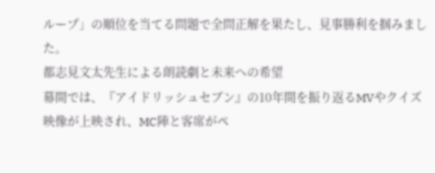ループ」の順位を当てる問題で全問正解を果たし、見事勝利を掴みました。
都志見文太先生による朗読劇と未来への希望
幕間では、『アイドリッシュセブン』の10年間を振り返るMVやクイズ映像が上映され、MC陣と客席がペ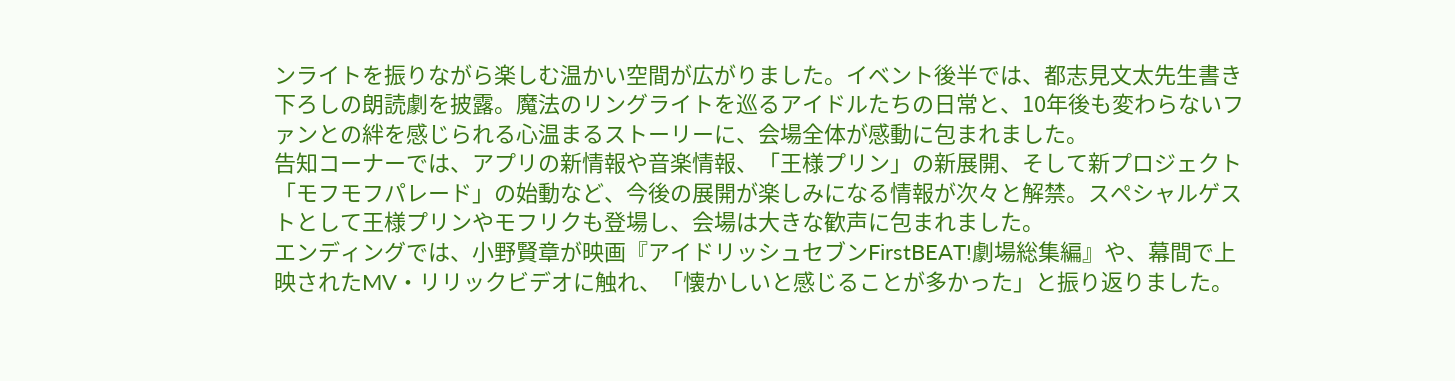ンライトを振りながら楽しむ温かい空間が広がりました。イベント後半では、都志見文太先生書き下ろしの朗読劇を披露。魔法のリングライトを巡るアイドルたちの日常と、10年後も変わらないファンとの絆を感じられる心温まるストーリーに、会場全体が感動に包まれました。
告知コーナーでは、アプリの新情報や音楽情報、「王様プリン」の新展開、そして新プロジェクト「モフモフパレード」の始動など、今後の展開が楽しみになる情報が次々と解禁。スペシャルゲストとして王様プリンやモフリクも登場し、会場は大きな歓声に包まれました。
エンディングでは、小野賢章が映画『アイドリッシュセブンFirstBEAT!劇場総集編』や、幕間で上映されたMV・リリックビデオに触れ、「懐かしいと感じることが多かった」と振り返りました。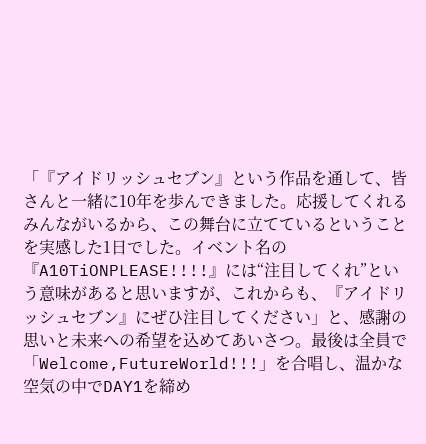「『アイドリッシュセブン』という作品を通して、皆さんと一緒に10年を歩んできました。応援してくれるみんながいるから、この舞台に立てているということを実感した1日でした。イベント名の『A10TiONPLEASE!!!!』には“注目してくれ”という意味があると思いますが、これからも、『アイドリッシュセブン』にぜひ注目してください」と、感謝の思いと未来への希望を込めてあいさつ。最後は全員で「Welcome,FutureWorld!!!」を合唱し、温かな空気の中でDAY1を締め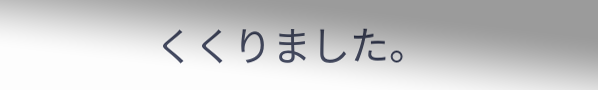くくりました。